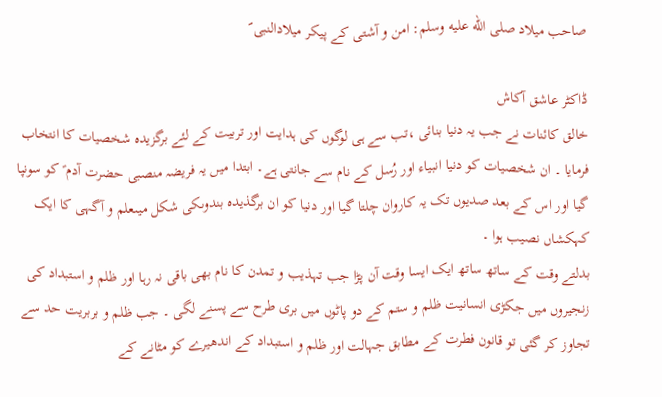صاحب میلاد صلى الله عليه وسلم: امن و آشتی کے پیکر میلادالنبی ؐ

ڈاکٹر عاشق آکاش
خالق کائنات نے جب یہ دنیا بنائی ،تب سے ہی لوگوں کی ہدایت اور تربیت کے لئے برگزیدہ شخصیات کا انتخاب فرمایا ۔ ان شخصیات کو دنیا انبیاء اور رُسل کے نام سے جانتی ہے۔ ابتدا میں یہ فریضہ منصبی حضرت آدم ؑ کو سونپا گیا اور اس کے بعد صدیوں تک یہ کاروان چلتا گیا اور دنیا کو ان برگذیدہ بندوںکی شکل میںعلم و آگہی کا ایک کہکشاں نصیب ہوا ۔
بدلتے وقت کے ساتھ ساتھ ایک ایسا وقت آن پڑا جب تہذیب و تمدن کا نام بھی باقی نہ رہا اور ظلم و استبداد کی زنجیروں میں جکڑی انسانیت ظلم و ستم کے دو پاٹوں میں بری طرح سے پسنے لگی ۔ جب ظلم و بربریت حد سے تجاوز کر گئی تو قانون فطرت کے مطابق جہالت اور ظلم و استبداد کے اندھیرے کو مٹانے کے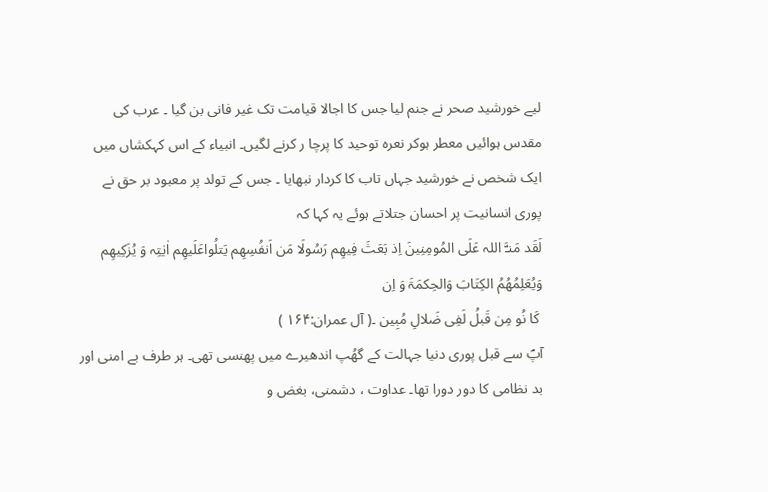لیے خورشید صحر نے جنم لیا جس کا اجالا قیامت تک غیر فانی بن گیا ۔ عرب کی مقدس ہوائیں معطر ہوکر نعرہ توحید کا پرچا ر کرنے لگیں۔ انبیاء کے اس کہکشاں میں ایک شخص نے خورشید جہاں تاب کا کردار نبھایا ۔ جس کے تولد پر معبود بر حق نے پوری انسانیت پر احسان جتلاتے ہوئے یہ کہا کہ
لَقَد مَنـَّ اللہ عَلَی المُومِنِینَ اِذ بَعَثَ فِیھِم رَسُولَا مَن اَنفُسِھِم یَتلُواعَلَیھِم اٰیٰتِہ وَ یُزَکِیھِم وَیُعَلِمُھُمُ الکِتَابَ وَالحِکمَۃَ وَ اِن
 کَا نُو مِن قَبلُ لَفِی ضَلالِ مُبِین ۔( آل عمران:۱۶۴ )
آپؐ سے قبل پوری دنیا جہالت کے گھُپ اندھیرے میں پھنسی تھی۔ ہر طرف بے امنی اور بد نظامی کا دور دورا تھا۔ عداوت ، دشمنی، بغض و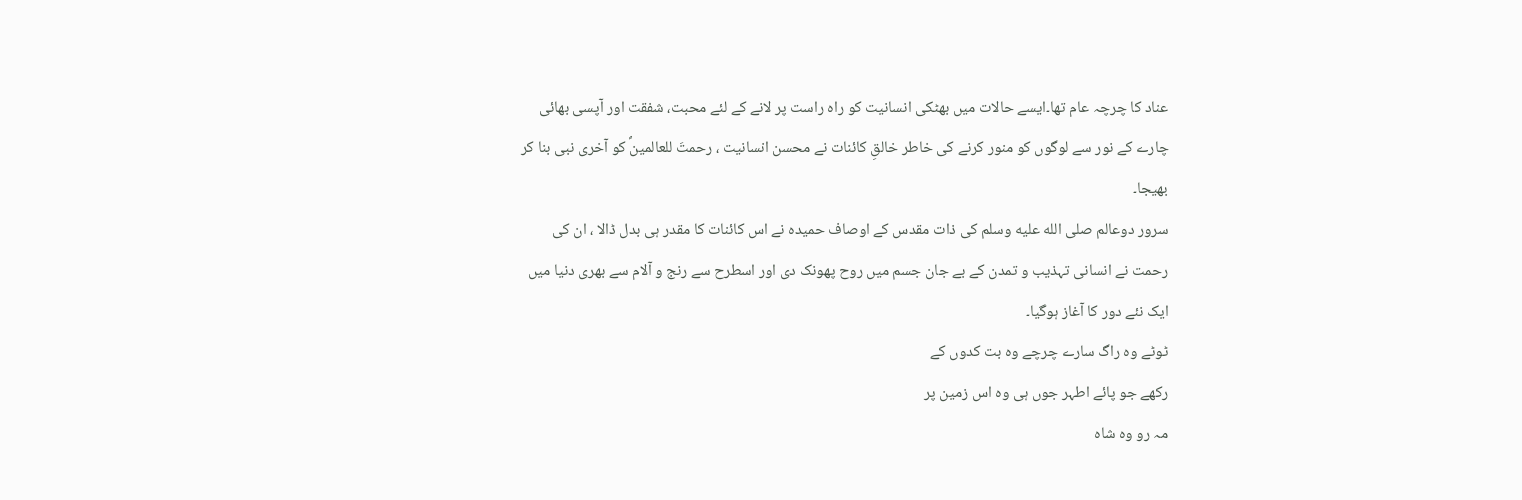عناد کا چرچہ عام تھا۔ایسے حالات میں بھٹکی انسانیت کو راہ راست پر لانے کے لئے محبت، شفقت اور آپسی بھائی چارے کے نور سے لوگوں کو منور کرنے کی خاطر خالقِ کائنات نے محسن انسانیت ، رحمتَ للعالمینؐ کو آخری نبی بنا کر بھیجا۔
سرور دوعالم صلى الله عليه وسلم کی ذات مقدس کے اوصاف حمیدہ نے اس کائنات کا مقدر ہی بدل ڈالا ، ان کی رحمت نے انسانی تہذیب و تمدن کے بے جان جسم میں روح پھونک دی اور اسطرح سے رنج و آلام سے بھری دنیا میں ایک نئے دور کا آغاز ہوگیا۔
ٹوٹے وہ راگ سارے چرچے وہ بت کدوں کے
رکھے جو پائے اطہر جوں ہی وہ اس زمین پر
مہ رو وہ شاہ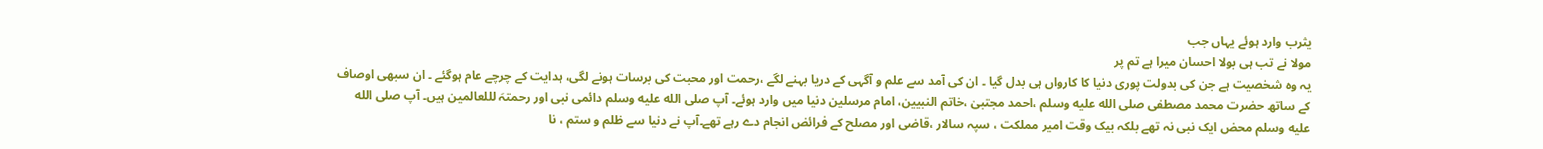یثرب وارد ہوئے یہاں جب
مولا نے تب ہی بولا احسان میرا ہے تم پر
یہ وہ شخصیت ہے جن کی بدولت پوری دنیا کا کارواں ہی بدل گیا ۔ ان کی آمد سے علم و آگہی کے دریا بہنے لگے ،رحمت اور محبت کی برسات ہونے لگی، ہدایت کے چرچے عام ہوگئے ۔ ان سبھی اوصاف کے ساتھ حضرت محمد مصطفی صلى الله عليه وسلم ،احمد مجتبیٰ ،خاتم النبیین، امام مرسلین دنیا میں وارد ہوئے۔ آپ صلى الله عليه وسلم دائمی نبی اور رحمتہَ لللعالمین ہیں۔ آپ صلى الله عليه وسلم محض ایک نبی نہ تھے بلکہ بیک وقت امیر مملکت ، سپہ سالار ،قاضی اور مصلح کے فرائض انجام دے رہے تھے۔آپ نے دنیا سے ظلم و ستم ، نا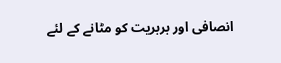انصافی اور بربریت کو مٹانے کے لئے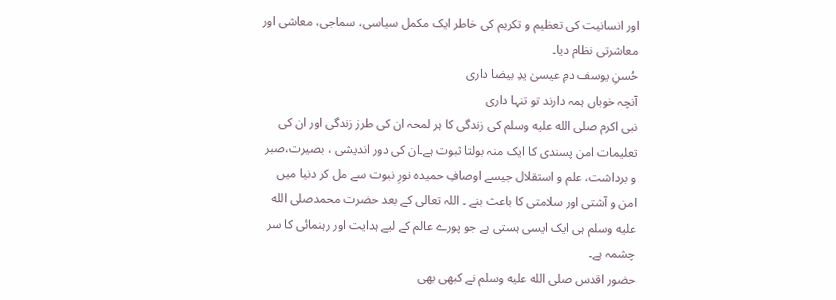اور انسانیت کی تعظیم و تکریم کی خاطر ایک مکمل سیاسی، سماجی، معاشی اور معاشرتی نظام دیا۔
حُسنِ یوسف دمِ عیسیٰ یدِ بیضا داری
آنچہ خوباں ہمہ دارند تو تنہا داری
نبی اکرم صلى الله عليه وسلم کی زندگی کا ہر لمحہ ان کی طرز زندگی اور ان کی تعلیمات امن پسندی کا ایک منہ بولتا ثبوت ہے۔ان کی دور اندیشی ، بصیرت،صبر و برداشت، علم و استقلال جیسے اوصافِ حمیدہ نورِ نبوت سے مل کر دنیا میں امن و آشتی اور سلامتی کا باعث بنے ۔ اللہ تعالی کے بعد حضرت محمدصلى الله عليه وسلم ہی ایک ایسی ہستی ہے جو پورے عالم کے لیے ہدایت اور رہنمائی کا سر چشمہ ہے۔
حضور اقدس صلى الله عليه وسلم نے کبھی بھی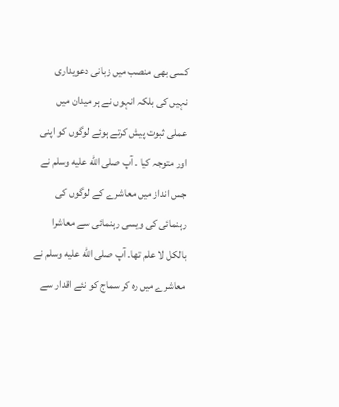کسی بھی منصب میں زبانی دعویداری نہیں کی بلکہ انہوں نے ہر میدان میں عملی ثبوت پیش کرتے ہوئے لوگوں کو اپنی اور متوجہ کیا ۔ آپ صلى الله عليه وسلم نے جس انداز میں معاشرے کے لوگوں کی رہنمائی کی ویسی رہنمائی سے معاشرا بالکل لا علم تھا۔ آپ صلى الله عليه وسلم نے معاشرے میں رہ کر سماج کو نئے اقدار سے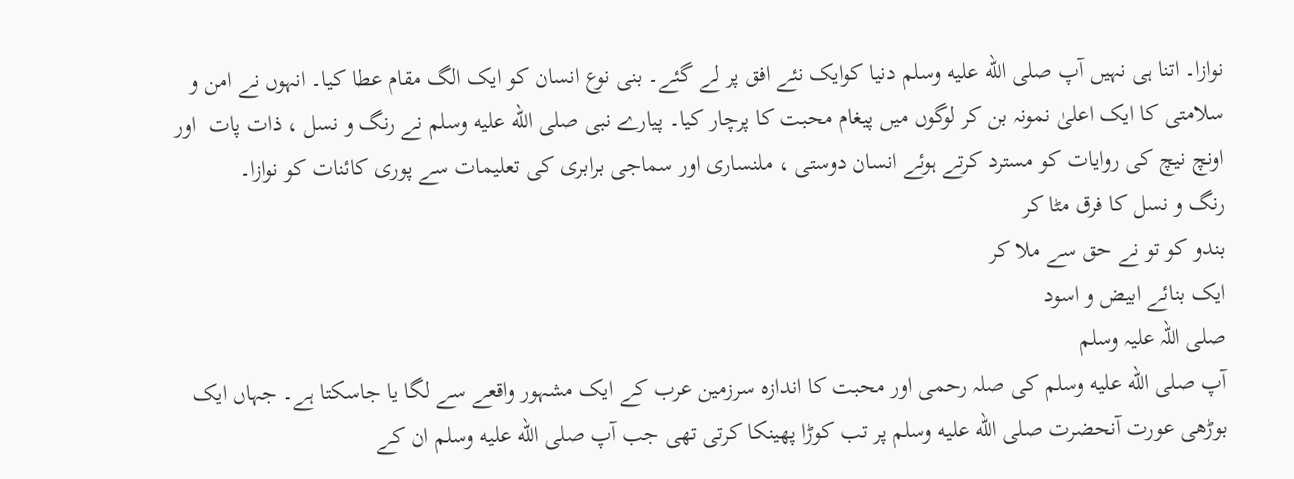نوازا۔ اتنا ہی نہیں آپ صلى الله عليه وسلم دنیا کوایک نئے افق پر لے گئے۔ بنی نوع انسان کو ایک الگ مقام عطا کیا۔ انہوں نے امن و سلامتی کا ایک اعلیٰ نمونہ بن کر لوگوں میں پیغام محبت کا پرچار کیا۔ پیارے نبی صلى الله عليه وسلم نے رنگ و نسل ، ذات پات  اور اونچ نیچ کی روایات کو مسترد کرتے ہوئے انسان دوستی ، ملنساری اور سماجی برابری کی تعلیمات سے پوری کائنات کو نوازا۔
رنگ و نسل کا فرق مٹا کر
بندو کو تو نے حق سے ملا کر
ایک بنائے ابیض و اسود
صلی اللہ علیہ وسلم
آپ صلى الله عليه وسلم کی صلہ رحمی اور محبت کا اندازہ سرزمین عرب کے ایک مشہور واقعے سے لگا یا جاسکتا ہے۔ جہاں ایک بوڑھی عورت آنحضرت صلى الله عليه وسلم پر تب کوڑا پھینکا کرتی تھی جب آپ صلى الله عليه وسلم ان کے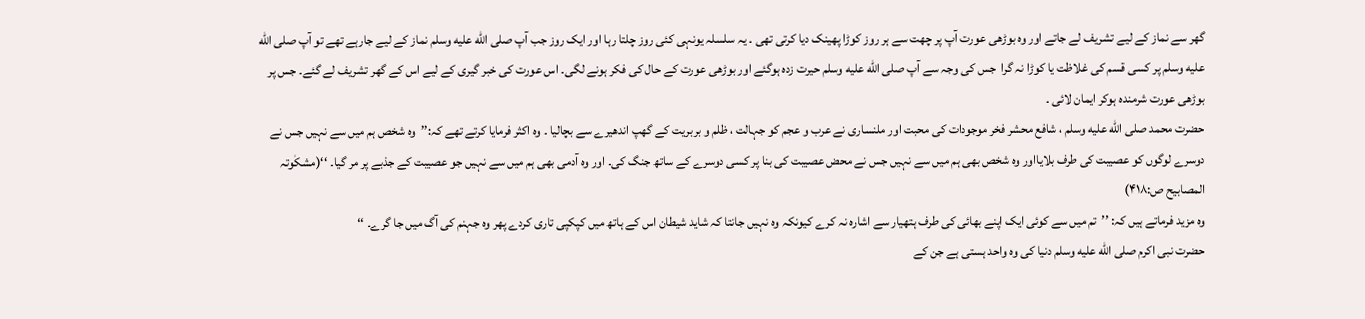گھر سے نماز کے لیے تشریف لے جاتے اور وہ بوڑھی عورت آپ پر چھت سے ہر روز کوڑا پھینک دیا کرتی تھی ۔ یہ سلسلہ یونہی کئی روز چلتا رہا اور ایک روز جب آپ صلى الله عليه وسلم نماز کے لیے جارہے تھے تو آپ صلى الله عليه وسلم پر کسی قسم کی غلاظت یا کوڑا نہ گرا  جس کی وجہ سے آپ صلى الله عليه وسلم حیرت زدہ ہوگئے اور بوڑھی عورت کے حال کی فکر ہونے لگی۔ اس عورت کی خبر گیری کے لیے اس کے گھر تشریف لے گئے۔ جس پر بوڑھی عورت شرمندہ ہوکر ایمان لائی ۔
حضرت محمد صلى الله عليه وسلم ، شافع محشر فخر موجودات کی محبت اور ملنساری نے عرب و عجم کو جہالت ، ظلم و بربریت کے گھپ اندھیرے سے بچالیا ۔ وہ اکثر فرمایا کرتے تھے کہ:’’وہ شخص ہم میں سے نہیں جس نے دوسرے لوگوں کو عصیبت کی طرف بلایااور وہ شخص بھی ہم میں سے نہیں جس نے محض عصیبت کی بنا پر کسی دوسرے کے ساتھ جنگ کی۔ اور وہ آدمی بھی ہم میں سے نہیں جو عصیبت کے جذبے پر مر گیا۔ ‘‘(مشکٰوتہ المصابیح ص:۴۱۸)
وہ مزید فرماتے ہیں کہ: ’’تم میں سے کوئی ایک اپنے بھائی کی طرف ہتھیار سے اشارہ نہ کرے کیونکہ وہ نہیں جانتا کہ شاید شیطان اس کے ہاتھ میں کپکپی تاری کردے پھر وہ جہنم کی آگ میں جا گرے۔ ‘‘
حضرت نبی اکرم صلى الله عليه وسلم دنیا کی وہ واحد ہستی ہے جن کے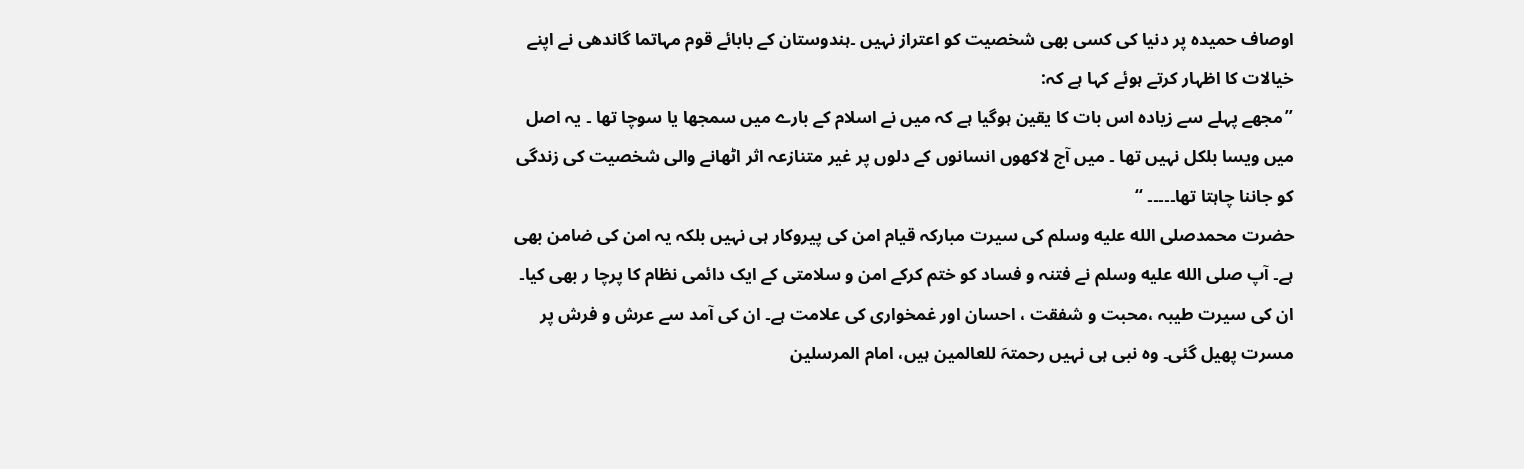اوصاف حمیدہ پر دنیا کی کسی بھی شخصیت کو اعتراز نہیں ۔ہندوستان کے بابائے قوم مہاتما گاندھی نے اپنے خیالات کا اظہار کرتے ہوئے کہا ہے کہ:
’’مجھے پہلے سے زیادہ اس بات کا یقین ہوگیا ہے کہ میں نے اسلام کے بارے میں سمجھا یا سوچا تھا ۔ یہ اصل میں ویسا بلکل نہیں تھا ۔ میں آج لاکھوں انسانوں کے دلوں پر غیر متنازعہ اثر اٹھانے والی شخصیت کی زندگی کو جاننا چاہتا تھا۔۔۔۔۔ ‘‘
حضرت محمدصلى الله عليه وسلم کی سیرت مبارکہ قیام امن کی پیروکار ہی نہیں بلکہ یہ امن کی ضامن بھی ہے۔ آپ صلى الله عليه وسلم نے فتنہ و فساد کو ختم کرکے امن و سلامتی کے ایک دائمی نظام کا پرچا ر بھی کیا۔
ان کی سیرت طیبہ ،محبت و شفقت ، احسان اور غمخواری کی علامت ہے۔ ان کی آمد سے عرش و فرش پر مسرت پھیل گئی۔ وہ نبی ہی نہیں رحمتہَ للعالمین ہیں، امام المرسلین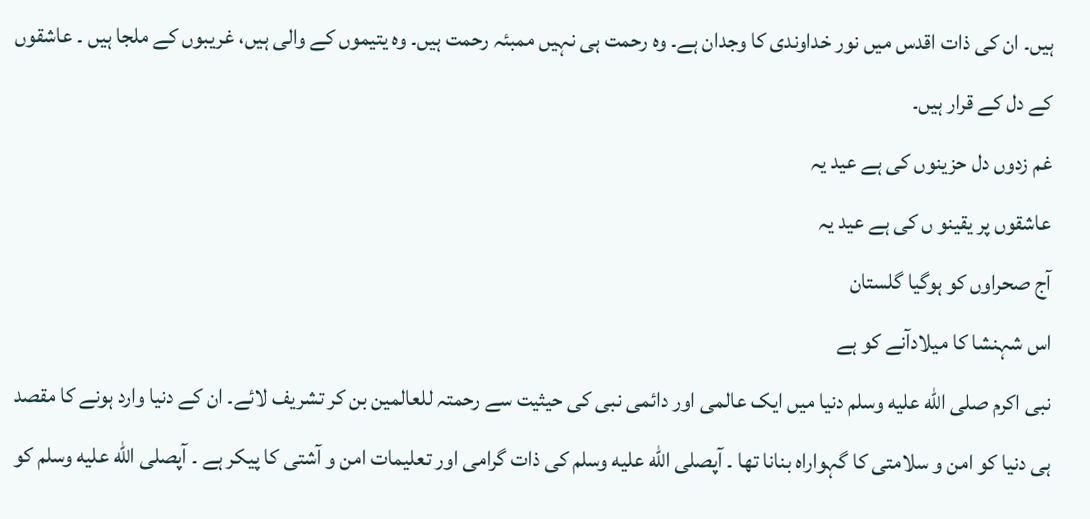ہیں۔ ان کی ذات اقدس میں نور خداوندی کا وجدان ہے۔ وہ رحمت ہی نہیں ممبئہ رحمت ہیں۔ وہ یتیموں کے والی ہیں، غریبوں کے ملجا ہیں ۔ عاشقوں کے دل کے قرار ہیں۔
غم زدوں دل حزینوں کی ہے عید یہ
عاشقوں پر یقینو ں کی ہے عید یہ
آج صحراوں کو ہوگیا گلستان
اس شہنشا کا میلادآنے کو ہے
نبی اکرم صلى الله عليه وسلم دنیا میں ایک عالمی اور دائمی نبی کی حیثیت سے رحمتہ للعالمین بن کر تشریف لائے۔ ان کے دنیا وارد ہونے کا مقصد ہی دنیا کو امن و سلامتی کا گہواراہ بنانا تھا ۔ آپصلى الله عليه وسلم کی ذات گرامی اور تعلیمات امن و آشتی کا پیکر ہے ۔ آپصلى الله عليه وسلم کو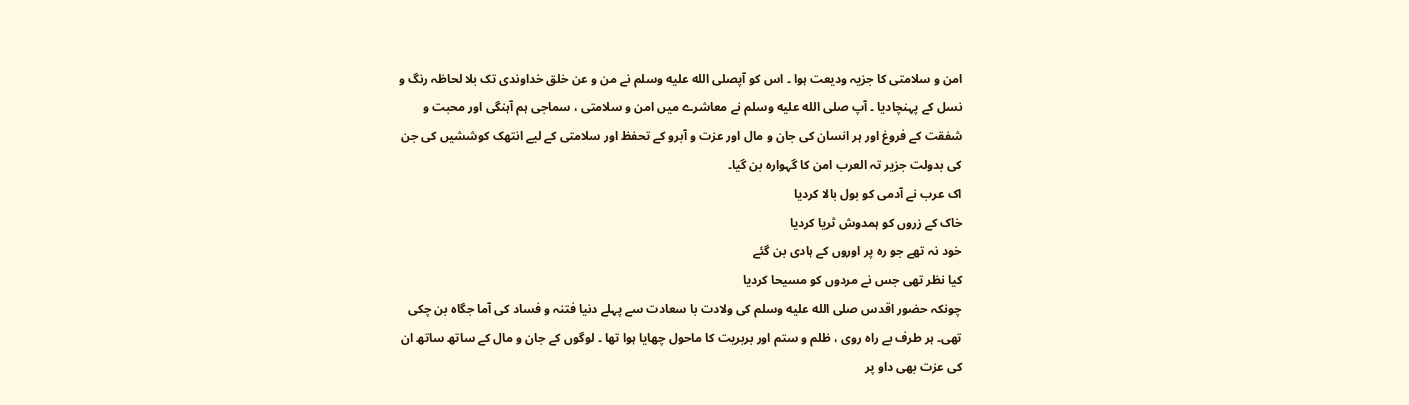امن و سلامتی کا جزیہ ودیعت ہوا ۔ اس کو آپصلى الله عليه وسلم نے من و عن خلق خداوندی تک بلا لحاظہ رنگ و نسل کے پہنچادیا ۔ آپ صلى الله عليه وسلم نے معاشرے میں امن و سلامتی ، سماجی ہم آہنگی اور محبت و شفقت کے فروغ اور ہر انسان کی جان و مال اور عزت و آبرو کے تحفظ اور سلامتی کے لیے انتھک کوششیں کی جن کی بدولت جزیر تہ العرب امن کا گہوارہ بن گیا۔
اک عرب نے آدمی کو بول بالا کردیا
خاک کے زروں کو ہمدوش ثریا کردیا
خود نہ تھے جو رہ پر اوروں کے ہادی بن گئے
کیا نظر تھی جس نے مردوں کو مسیحا کردیا
چونکہ حضور اقدس صلى الله عليه وسلم کی ولادت با سعادت سے پہلے دنیا فتنہ و فساد کی آما جگاہ بن چکی تھی۔ ہر طرف بے راہ روی ، ظلم و ستم اور بربریت کا ماحول چھایا ہوا تھا ۔ لوگوں کے جان و مال کے ساتھ ساتھ ان کی عزت بھی داو پر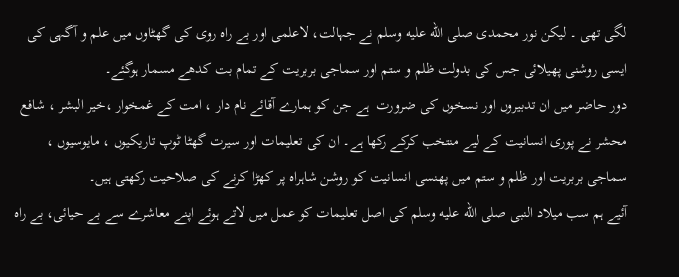لگی تھی ۔ لیکن نور محمدی صلى الله عليه وسلم نے جہالت، لاعلمی اور بے راہ روی کی گھٹاوں میں علم و آگہی کی ایسی روشنی پھیلائی جس کی بدولت ظلم و ستم اور سماجی بربریت کے تمام بت کدھے مسمار ہوگئے۔
دور حاضر میں ان تدبیروں اور نسخوں کی ضرورت  ہے جن کو ہمارے آقائے نام دار ، امت کے غمخوار ،خیر البشر ، شافع محشر نے پوری انسانیت کے لیے منتخب کرکے رکھا ہے۔ ان کی تعلیمات اور سیرت گھٹا ٹوپ تاریکیوں ، مایوسیوں ، سماجی بربریت اور ظلم و ستم میں پھنسی انسانیت کو روشن شاہراہ پر کھڑا کرنے کی صلاحیت رکھتی ہیں۔
آئیے ہم سب میلاد النبی صلى الله عليه وسلم کی اصل تعلیمات کو عمل میں لاتے ہوئے اپنے معاشرے سے بے حیائی، بے راہ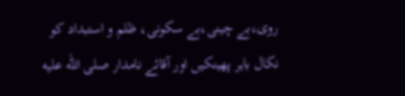روی،بے چینی،بے سکونی، ظلم و استبداد کو نکال باہر پھینکیں اور آقائے نامدار صلى الله عليه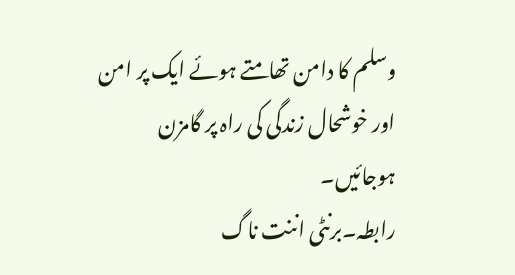وسلم کا دامن تھامتے ہوئے ایک پر امن اور خوشحال زندگی کی راہ پر گامزن ہوجائیں۔
رابطہ۔برنٹی اننت ناگ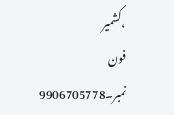،کشمیر
فون نمبر۔9906705778